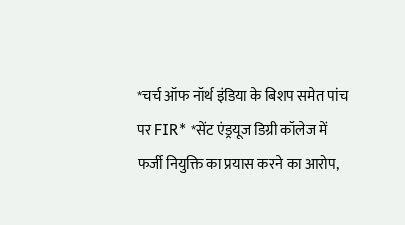*चर्च ऑफ नॉर्थ इंडिया के बिशप समेत पांच पर FIR* *सेंट एंड्रयूज डिग्री कॉलेज में फर्जी नियुक्ति का प्रयास करने का आरोप,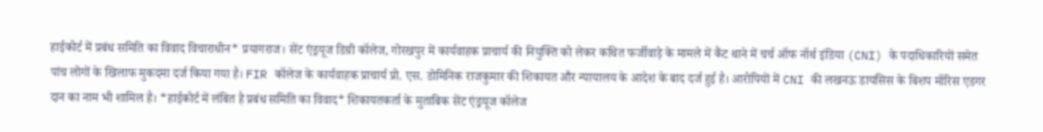हाईकोर्ट में प्रबंध समिति का विवाद विचाराधीन* प्रयागराज। सेंट एंड्रयूज डिग्री कॉलेज, गोरखपुर में कार्यवाहक प्राचार्य की नियुक्ति को लेकर कथित फर्जीवाड़े के मामले में कैंट थाने में चर्च ऑफ नॉर्थ इंडिया (CNI) के पदाधिकारियों समेत पांच लोगों के खिलाफ मुकदमा दर्ज किया गया है। FIR कॉलेज के कार्यवाहक प्राचार्य प्रो. एस. डोमिनिक राजकुमार की शिकायत और न्यायालय के आदेश के बाद दर्ज हुई है। आरोपियों में CNI की लखनऊ डायसिस के बिशप मॉरिस एडगर दान का नाम भी शामिल है। *हाईकोर्ट में लंबित है प्रबंध समिति का विवाद* शिकायतकर्ता के मुताबिक सेंट एंड्रयूज कॉलेज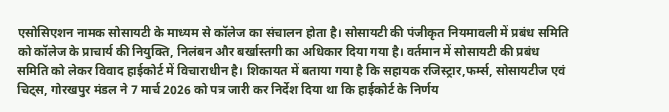एसोसिएशन नामक सोसायटी के माध्यम से कॉलेज का संचालन होता है। सोसायटी की पंजीकृत नियमावली में प्रबंध समिति को कॉलेज के प्राचार्य की नियुक्ति, निलंबन और बर्खास्तगी का अधिकार दिया गया है। वर्तमान में सोसायटी की प्रबंध समिति को लेकर विवाद हाईकोर्ट में विचाराधीन है। शिकायत में बताया गया है कि सहायक रजिस्ट्रार,फर्म्स, सोसायटीज एवं चिट्स, गोरखपुर मंडल ने 7 मार्च 2026 को पत्र जारी कर निर्देश दिया था कि हाईकोर्ट के निर्णय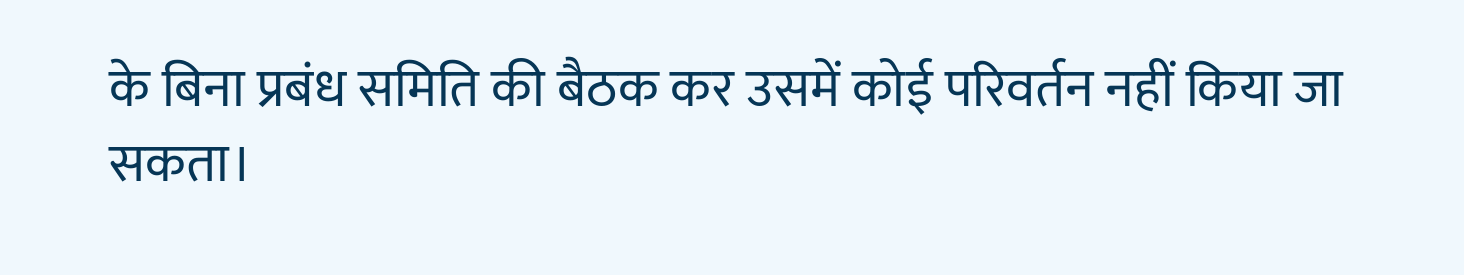के बिना प्रबंध समिति की बैठक कर उसमें कोई परिवर्तन नहीं किया जा सकता।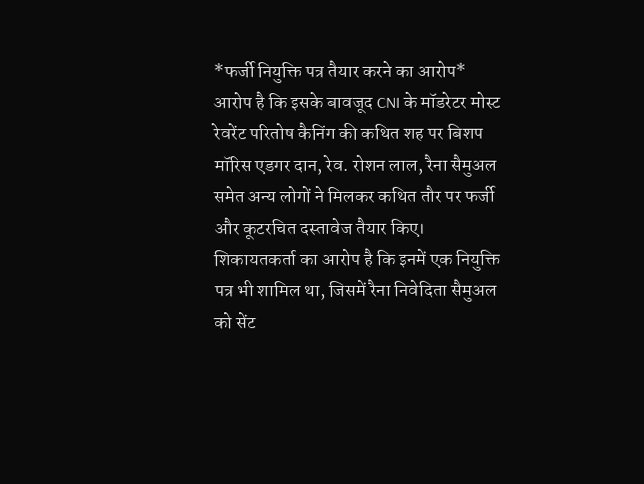*फर्जी नियुक्ति पत्र तैयार करने का आरोप* आरोप है कि इसके बावजूद CNI के मॉडरेटर मोस्ट रेवरेंट परितोष कैनिंग की कथित शह पर बिशप मॉरिस एडगर दान, रेव. रोशन लाल, रैना सैमुअल समेत अन्य लोगों ने मिलकर कथित तौर पर फर्जी और कूटरचित दस्तावेज तैयार किए। शिकायतकर्ता का आरोप है कि इनमें एक नियुक्ति पत्र भी शामिल था, जिसमें रैना निवेदिता सैमुअल को सेंट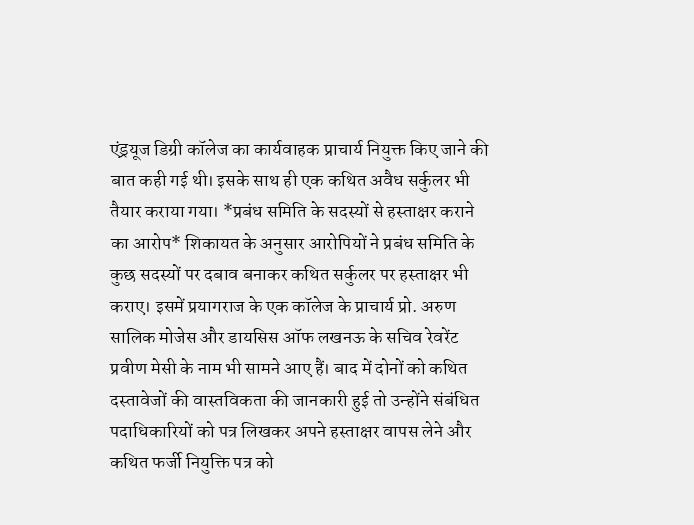एंड्रयूज डिग्री कॉलेज का कार्यवाहक प्राचार्य नियुक्त किए जाने की बात कही गई थी। इसके साथ ही एक कथित अवैध सर्कुलर भी तैयार कराया गया। *प्रबंध समिति के सदस्यों से हस्ताक्षर कराने का आरोप* शिकायत के अनुसार आरोपियों ने प्रबंध समिति के कुछ सदस्यों पर दबाव बनाकर कथित सर्कुलर पर हस्ताक्षर भी कराए। इसमें प्रयागराज के एक कॉलेज के प्राचार्य प्रो. अरुण सालिक मोजेस और डायसिस ऑफ लखनऊ के सचिव रेवरेंट प्रवीण मेसी के नाम भी सामने आए हैं। बाद में दोनों को कथित दस्तावेजों की वास्तविकता की जानकारी हुई तो उन्होंने संबंधित पदाधिकारियों को पत्र लिखकर अपने हस्ताक्षर वापस लेने और कथित फर्जी नियुक्ति पत्र को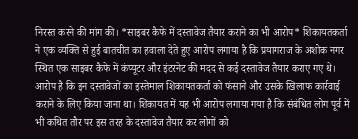निरस्त करने की मांग की। *साइबर कैफे में दस्तावेज तैयार कराने का भी आरोप* शिकायतकर्ता ने एक व्यक्ति से हुई बातचीत का हवाला देते हुए आरोप लगाया है कि प्रयागराज के अशोक नगर स्थित एक साइबर कैफे में कंप्यूटर और इंटरनेट की मदद से कई दस्तावेज तैयार कराए गए थे। आरोप है कि इन दस्तावेजों का इस्तेमाल शिकायतकर्ता को फंसाने और उसके खिलाफ कार्रवाई कराने के लिए किया जाना था। शिकायत में यह भी आरोप लगाया गया है कि संबंधित लोग पूर्व में भी कथित तौर पर इस तरह के दस्तावेज तैयार कर लोगों को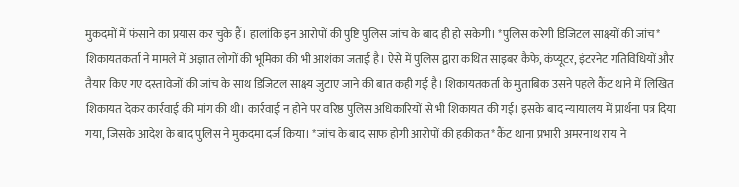मुकदमों में फंसाने का प्रयास कर चुके हैं। हालांकि इन आरोपों की पुष्टि पुलिस जांच के बाद ही हो सकेगी। *पुलिस करेगी डिजिटल साक्ष्यों की जांच* शिकायतकर्ता ने मामले में अज्ञात लोगों की भूमिका की भी आशंका जताई है। ऐसे में पुलिस द्वारा कथित साइबर कैफे, कंप्यूटर, इंटरनेट गतिविधियों और तैयार किए गए दस्तावेजों की जांच के साथ डिजिटल साक्ष्य जुटाए जाने की बात कही गई है। शिकायतकर्ता के मुताबिक उसने पहले कैंट थाने में लिखित शिकायत देकर कार्रवाई की मांग की थी। कार्रवाई न होने पर वरिष्ठ पुलिस अधिकारियों से भी शिकायत की गई। इसके बाद न्यायालय में प्रार्थना पत्र दिया गया, जिसके आदेश के बाद पुलिस ने मुकदमा दर्ज किया। *जांच के बाद साफ होगी आरोपों की हकीकत* कैंट थाना प्रभारी अमरनाथ राय ने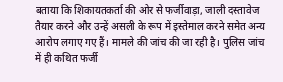बताया कि शिकायतकर्ता की ओर से फर्जीवाड़ा, जाली दस्तावेज तैयार करने और उन्हें असली के रूप में इस्तेमाल करने समेत अन्य आरोप लगाए गए हैं। मामले की जांच की जा रही है। पुलिस जांच में ही कथित फर्जी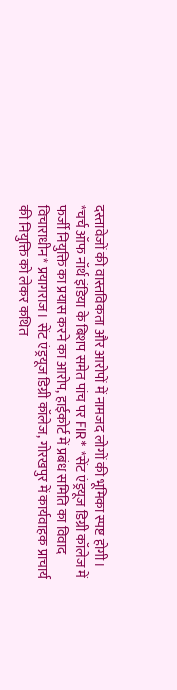दस्तावेजों की वास्तविकता और आरोपों में नामजद लोगों की भूमिका स्पष्ट होगी। *चर्च ऑफ नॉर्थ इंडिया के बिशप समेत पांच पर FIR* *सेंट एंड्रयूज डिग्री कॉलेज में फर्जी नियुक्ति का प्रयास करने का आरोप, हाईकोर्ट में प्रबंध समिति का विवाद विचाराधीन* प्रयागराज। सेंट एंड्रयूज डिग्री कॉलेज, गोरखपुर में कार्यवाहक प्राचार्य की नियुक्ति को लेकर कथित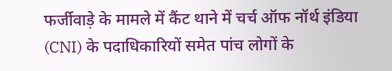फर्जीवाड़े के मामले में कैंट थाने में चर्च ऑफ नॉर्थ इंडिया (CNI) के पदाधिकारियों समेत पांच लोगों के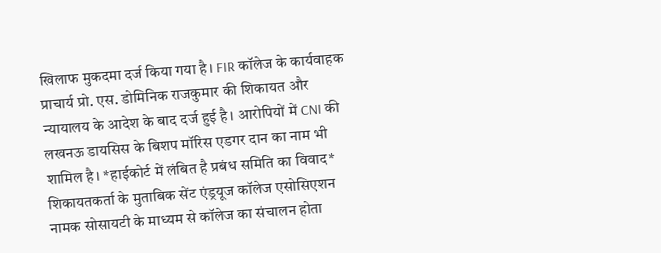खिलाफ मुकदमा दर्ज किया गया है। FIR कॉलेज के कार्यवाहक प्राचार्य प्रो. एस. डोमिनिक राजकुमार की शिकायत और न्यायालय के आदेश के बाद दर्ज हुई है। आरोपियों में CNI की लखनऊ डायसिस के बिशप मॉरिस एडगर दान का नाम भी शामिल है। *हाईकोर्ट में लंबित है प्रबंध समिति का विवाद* शिकायतकर्ता के मुताबिक सेंट एंड्रयूज कॉलेज एसोसिएशन नामक सोसायटी के माध्यम से कॉलेज का संचालन होता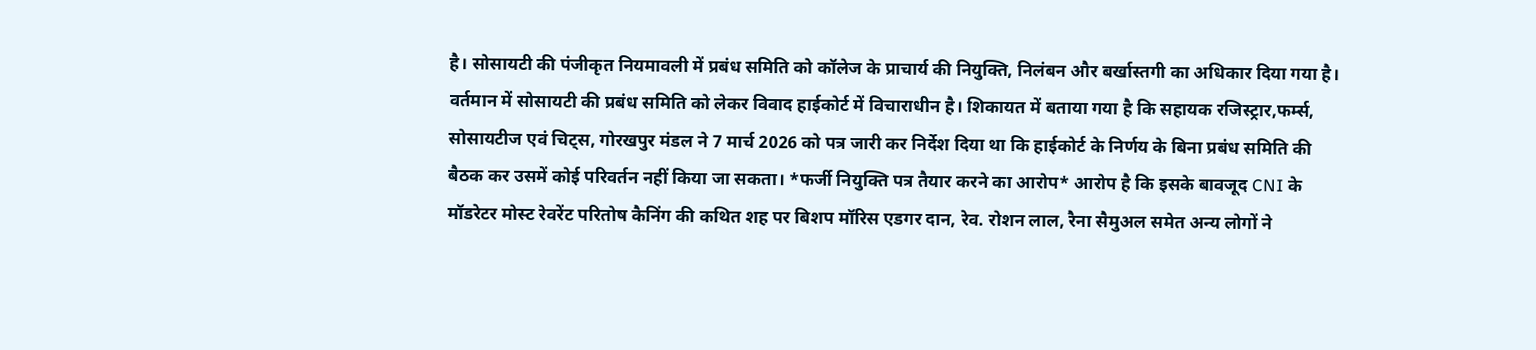है। सोसायटी की पंजीकृत नियमावली में प्रबंध समिति को कॉलेज के प्राचार्य की नियुक्ति, निलंबन और बर्खास्तगी का अधिकार दिया गया है। वर्तमान में सोसायटी की प्रबंध समिति को लेकर विवाद हाईकोर्ट में विचाराधीन है। शिकायत में बताया गया है कि सहायक रजिस्ट्रार,फर्म्स, सोसायटीज एवं चिट्स, गोरखपुर मंडल ने 7 मार्च 2026 को पत्र जारी कर निर्देश दिया था कि हाईकोर्ट के निर्णय के बिना प्रबंध समिति की बैठक कर उसमें कोई परिवर्तन नहीं किया जा सकता। *फर्जी नियुक्ति पत्र तैयार करने का आरोप* आरोप है कि इसके बावजूद CNI के मॉडरेटर मोस्ट रेवरेंट परितोष कैनिंग की कथित शह पर बिशप मॉरिस एडगर दान, रेव. रोशन लाल, रैना सैमुअल समेत अन्य लोगों ने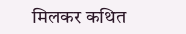मिलकर कथित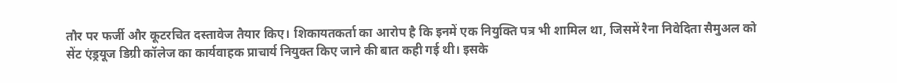तौर पर फर्जी और कूटरचित दस्तावेज तैयार किए। शिकायतकर्ता का आरोप है कि इनमें एक नियुक्ति पत्र भी शामिल था, जिसमें रैना निवेदिता सैमुअल को सेंट एंड्रयूज डिग्री कॉलेज का कार्यवाहक प्राचार्य नियुक्त किए जाने की बात कही गई थी। इसके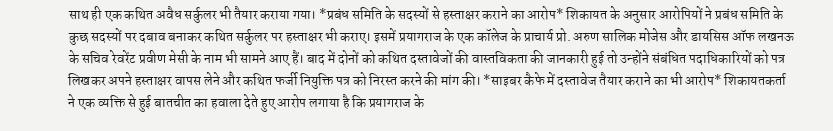साथ ही एक कथित अवैध सर्कुलर भी तैयार कराया गया। *प्रबंध समिति के सदस्यों से हस्ताक्षर कराने का आरोप* शिकायत के अनुसार आरोपियों ने प्रबंध समिति के कुछ सदस्यों पर दबाव बनाकर कथित सर्कुलर पर हस्ताक्षर भी कराए। इसमें प्रयागराज के एक कॉलेज के प्राचार्य प्रो. अरुण सालिक मोजेस और डायसिस ऑफ लखनऊ के सचिव रेवरेंट प्रवीण मेसी के नाम भी सामने आए हैं। बाद में दोनों को कथित दस्तावेजों की वास्तविकता की जानकारी हुई तो उन्होंने संबंधित पदाधिकारियों को पत्र लिखकर अपने हस्ताक्षर वापस लेने और कथित फर्जी नियुक्ति पत्र को निरस्त करने की मांग की। *साइबर कैफे में दस्तावेज तैयार कराने का भी आरोप* शिकायतकर्ता ने एक व्यक्ति से हुई बातचीत का हवाला देते हुए आरोप लगाया है कि प्रयागराज के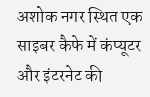अशोक नगर स्थित एक साइबर कैफे में कंप्यूटर और इंटरनेट की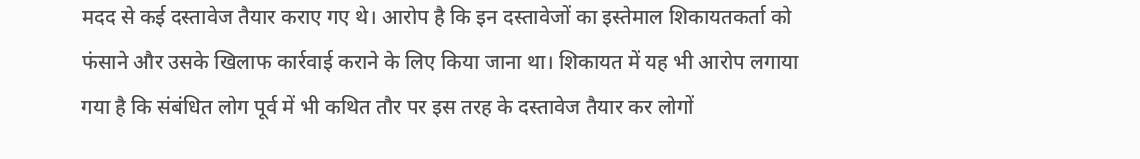मदद से कई दस्तावेज तैयार कराए गए थे। आरोप है कि इन दस्तावेजों का इस्तेमाल शिकायतकर्ता को फंसाने और उसके खिलाफ कार्रवाई कराने के लिए किया जाना था। शिकायत में यह भी आरोप लगाया गया है कि संबंधित लोग पूर्व में भी कथित तौर पर इस तरह के दस्तावेज तैयार कर लोगों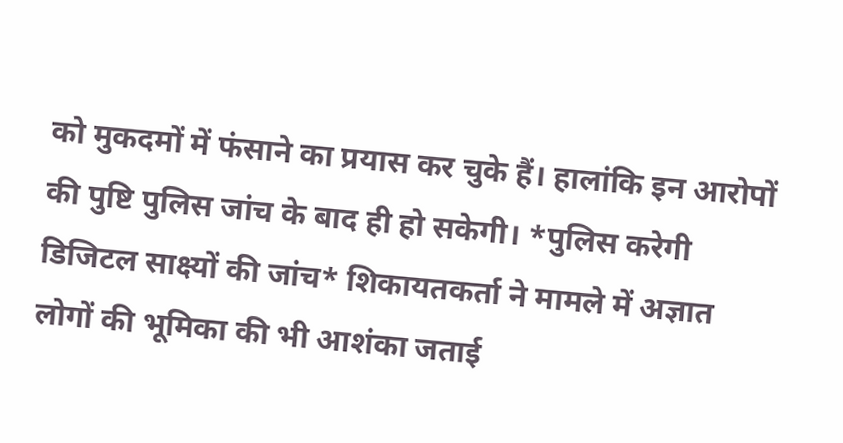को मुकदमों में फंसाने का प्रयास कर चुके हैं। हालांकि इन आरोपों की पुष्टि पुलिस जांच के बाद ही हो सकेगी। *पुलिस करेगी डिजिटल साक्ष्यों की जांच* शिकायतकर्ता ने मामले में अज्ञात लोगों की भूमिका की भी आशंका जताई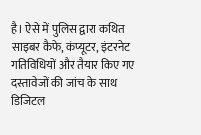है। ऐसे में पुलिस द्वारा कथित साइबर कैफे, कंप्यूटर, इंटरनेट गतिविधियों और तैयार किए गए दस्तावेजों की जांच के साथ डिजिटल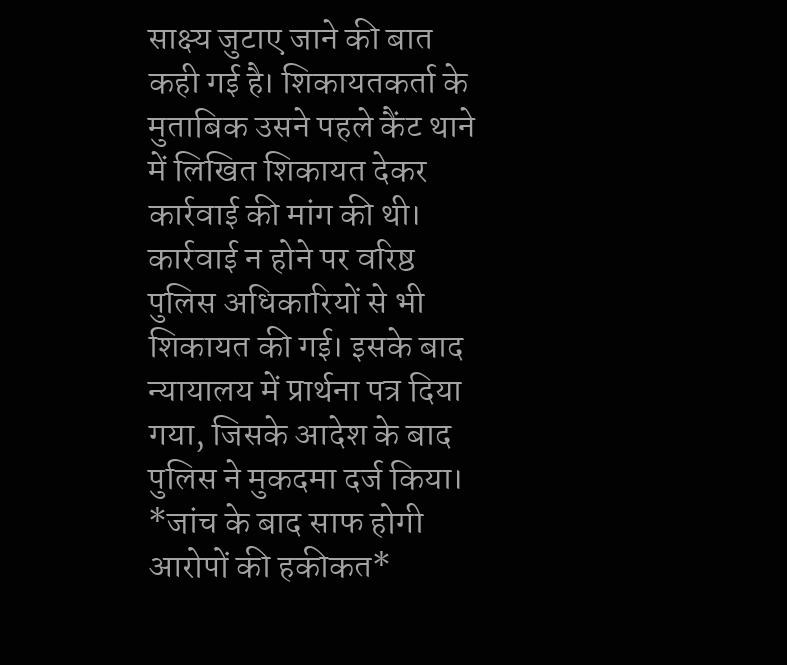साक्ष्य जुटाए जाने की बात कही गई है। शिकायतकर्ता के मुताबिक उसने पहले कैंट थाने में लिखित शिकायत देकर कार्रवाई की मांग की थी। कार्रवाई न होने पर वरिष्ठ पुलिस अधिकारियों से भी शिकायत की गई। इसके बाद न्यायालय में प्रार्थना पत्र दिया गया, जिसके आदेश के बाद पुलिस ने मुकदमा दर्ज किया। *जांच के बाद साफ होगी आरोपों की हकीकत*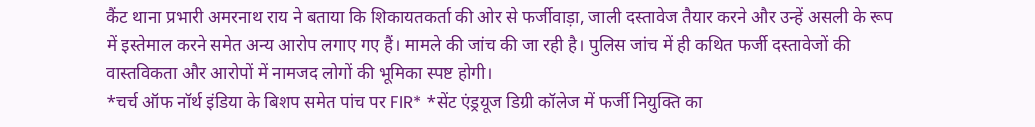कैंट थाना प्रभारी अमरनाथ राय ने बताया कि शिकायतकर्ता की ओर से फर्जीवाड़ा, जाली दस्तावेज तैयार करने और उन्हें असली के रूप में इस्तेमाल करने समेत अन्य आरोप लगाए गए हैं। मामले की जांच की जा रही है। पुलिस जांच में ही कथित फर्जी दस्तावेजों की वास्तविकता और आरोपों में नामजद लोगों की भूमिका स्पष्ट होगी।
*चर्च ऑफ नॉर्थ इंडिया के बिशप समेत पांच पर FIR* *सेंट एंड्रयूज डिग्री कॉलेज में फर्जी नियुक्ति का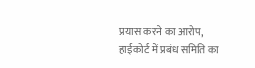प्रयास करने का आरोप, हाईकोर्ट में प्रबंध समिति का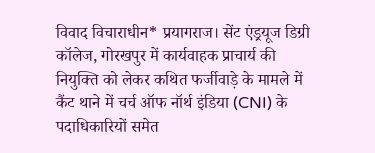विवाद विचाराधीन* प्रयागराज। सेंट एंड्रयूज डिग्री कॉलेज, गोरखपुर में कार्यवाहक प्राचार्य की नियुक्ति को लेकर कथित फर्जीवाड़े के मामले में कैंट थाने में चर्च ऑफ नॉर्थ इंडिया (CNI) के पदाधिकारियों समेत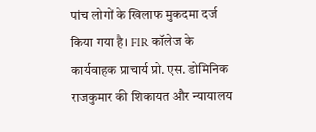पांच लोगों के खिलाफ मुकदमा दर्ज किया गया है। FIR कॉलेज के कार्यवाहक प्राचार्य प्रो. एस. डोमिनिक राजकुमार की शिकायत और न्यायालय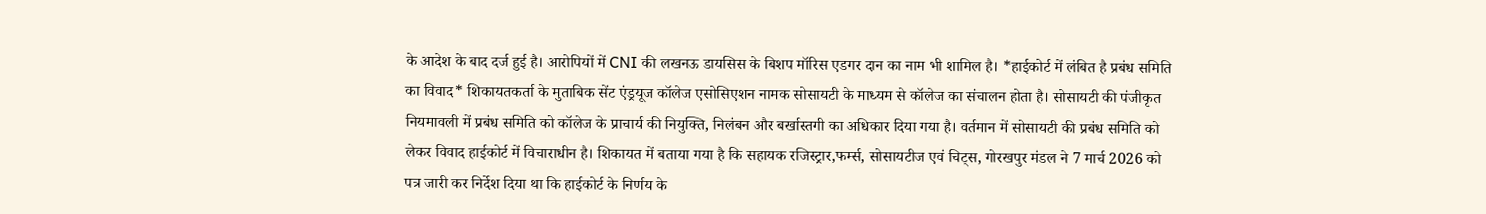के आदेश के बाद दर्ज हुई है। आरोपियों में CNI की लखनऊ डायसिस के बिशप मॉरिस एडगर दान का नाम भी शामिल है। *हाईकोर्ट में लंबित है प्रबंध समिति का विवाद* शिकायतकर्ता के मुताबिक सेंट एंड्रयूज कॉलेज एसोसिएशन नामक सोसायटी के माध्यम से कॉलेज का संचालन होता है। सोसायटी की पंजीकृत नियमावली में प्रबंध समिति को कॉलेज के प्राचार्य की नियुक्ति, निलंबन और बर्खास्तगी का अधिकार दिया गया है। वर्तमान में सोसायटी की प्रबंध समिति को लेकर विवाद हाईकोर्ट में विचाराधीन है। शिकायत में बताया गया है कि सहायक रजिस्ट्रार,फर्म्स, सोसायटीज एवं चिट्स, गोरखपुर मंडल ने 7 मार्च 2026 को पत्र जारी कर निर्देश दिया था कि हाईकोर्ट के निर्णय के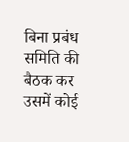बिना प्रबंध समिति की बैठक कर उसमें कोई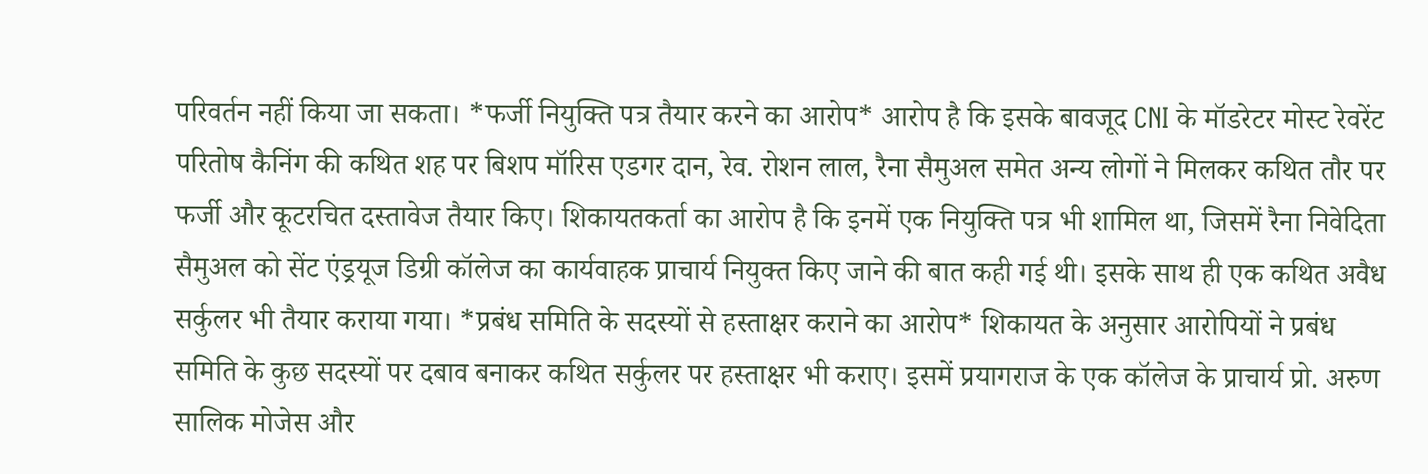परिवर्तन नहीं किया जा सकता। *फर्जी नियुक्ति पत्र तैयार करने का आरोप* आरोप है कि इसके बावजूद CNI के मॉडरेटर मोस्ट रेवरेंट परितोष कैनिंग की कथित शह पर बिशप मॉरिस एडगर दान, रेव. रोशन लाल, रैना सैमुअल समेत अन्य लोगों ने मिलकर कथित तौर पर फर्जी और कूटरचित दस्तावेज तैयार किए। शिकायतकर्ता का आरोप है कि इनमें एक नियुक्ति पत्र भी शामिल था, जिसमें रैना निवेदिता सैमुअल को सेंट एंड्रयूज डिग्री कॉलेज का कार्यवाहक प्राचार्य नियुक्त किए जाने की बात कही गई थी। इसके साथ ही एक कथित अवैध सर्कुलर भी तैयार कराया गया। *प्रबंध समिति के सदस्यों से हस्ताक्षर कराने का आरोप* शिकायत के अनुसार आरोपियों ने प्रबंध समिति के कुछ सदस्यों पर दबाव बनाकर कथित सर्कुलर पर हस्ताक्षर भी कराए। इसमें प्रयागराज के एक कॉलेज के प्राचार्य प्रो. अरुण सालिक मोजेस और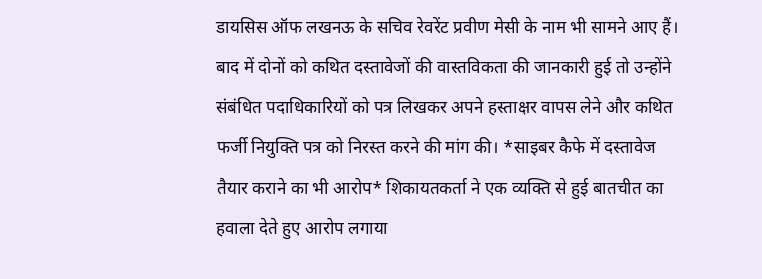डायसिस ऑफ लखनऊ के सचिव रेवरेंट प्रवीण मेसी के नाम भी सामने आए हैं। बाद में दोनों को कथित दस्तावेजों की वास्तविकता की जानकारी हुई तो उन्होंने संबंधित पदाधिकारियों को पत्र लिखकर अपने हस्ताक्षर वापस लेने और कथित फर्जी नियुक्ति पत्र को निरस्त करने की मांग की। *साइबर कैफे में दस्तावेज तैयार कराने का भी आरोप* शिकायतकर्ता ने एक व्यक्ति से हुई बातचीत का हवाला देते हुए आरोप लगाया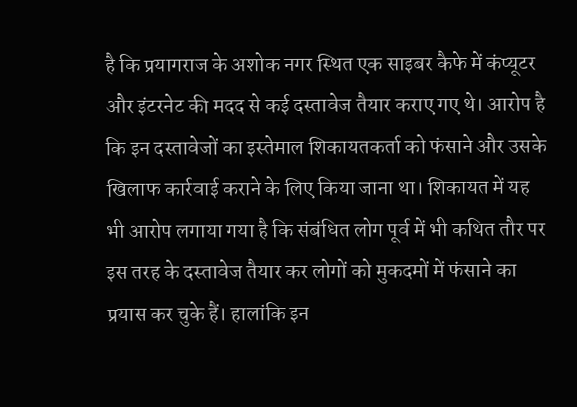है कि प्रयागराज के अशोक नगर स्थित एक साइबर कैफे में कंप्यूटर और इंटरनेट की मदद से कई दस्तावेज तैयार कराए गए थे। आरोप है कि इन दस्तावेजों का इस्तेमाल शिकायतकर्ता को फंसाने और उसके खिलाफ कार्रवाई कराने के लिए किया जाना था। शिकायत में यह भी आरोप लगाया गया है कि संबंधित लोग पूर्व में भी कथित तौर पर इस तरह के दस्तावेज तैयार कर लोगों को मुकदमों में फंसाने का प्रयास कर चुके हैं। हालांकि इन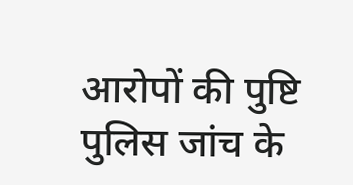आरोपों की पुष्टि पुलिस जांच के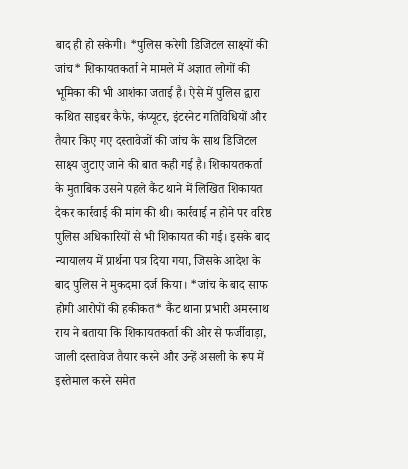बाद ही हो सकेगी। *पुलिस करेगी डिजिटल साक्ष्यों की जांच* शिकायतकर्ता ने मामले में अज्ञात लोगों की भूमिका की भी आशंका जताई है। ऐसे में पुलिस द्वारा कथित साइबर कैफे, कंप्यूटर, इंटरनेट गतिविधियों और तैयार किए गए दस्तावेजों की जांच के साथ डिजिटल साक्ष्य जुटाए जाने की बात कही गई है। शिकायतकर्ता के मुताबिक उसने पहले कैंट थाने में लिखित शिकायत देकर कार्रवाई की मांग की थी। कार्रवाई न होने पर वरिष्ठ पुलिस अधिकारियों से भी शिकायत की गई। इसके बाद न्यायालय में प्रार्थना पत्र दिया गया, जिसके आदेश के बाद पुलिस ने मुकदमा दर्ज किया। *जांच के बाद साफ होगी आरोपों की हकीकत* कैंट थाना प्रभारी अमरनाथ राय ने बताया कि शिकायतकर्ता की ओर से फर्जीवाड़ा, जाली दस्तावेज तैयार करने और उन्हें असली के रूप में इस्तेमाल करने समेत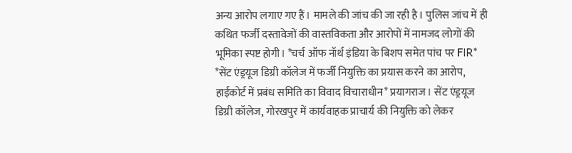अन्य आरोप लगाए गए हैं। मामले की जांच की जा रही है। पुलिस जांच में ही कथित फर्जी दस्तावेजों की वास्तविकता और आरोपों में नामजद लोगों की भूमिका स्पष्ट होगी। *चर्च ऑफ नॉर्थ इंडिया के बिशप समेत पांच पर FIR* *सेंट एंड्रयूज डिग्री कॉलेज में फर्जी नियुक्ति का प्रयास करने का आरोप, हाईकोर्ट में प्रबंध समिति का विवाद विचाराधीन* प्रयागराज। सेंट एंड्रयूज डिग्री कॉलेज, गोरखपुर में कार्यवाहक प्राचार्य की नियुक्ति को लेकर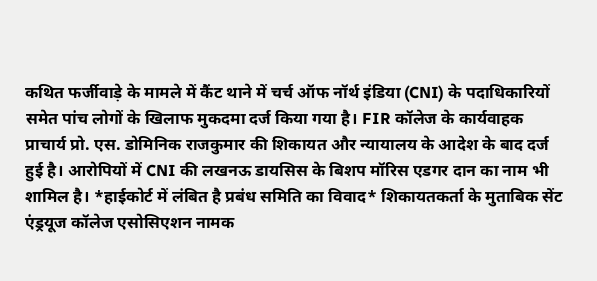कथित फर्जीवाड़े के मामले में कैंट थाने में चर्च ऑफ नॉर्थ इंडिया (CNI) के पदाधिकारियों समेत पांच लोगों के खिलाफ मुकदमा दर्ज किया गया है। FIR कॉलेज के कार्यवाहक प्राचार्य प्रो. एस. डोमिनिक राजकुमार की शिकायत और न्यायालय के आदेश के बाद दर्ज हुई है। आरोपियों में CNI की लखनऊ डायसिस के बिशप मॉरिस एडगर दान का नाम भी शामिल है। *हाईकोर्ट में लंबित है प्रबंध समिति का विवाद* शिकायतकर्ता के मुताबिक सेंट एंड्रयूज कॉलेज एसोसिएशन नामक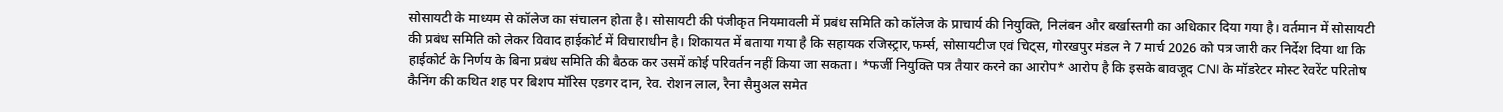सोसायटी के माध्यम से कॉलेज का संचालन होता है। सोसायटी की पंजीकृत नियमावली में प्रबंध समिति को कॉलेज के प्राचार्य की नियुक्ति, निलंबन और बर्खास्तगी का अधिकार दिया गया है। वर्तमान में सोसायटी की प्रबंध समिति को लेकर विवाद हाईकोर्ट में विचाराधीन है। शिकायत में बताया गया है कि सहायक रजिस्ट्रार,फर्म्स, सोसायटीज एवं चिट्स, गोरखपुर मंडल ने 7 मार्च 2026 को पत्र जारी कर निर्देश दिया था कि हाईकोर्ट के निर्णय के बिना प्रबंध समिति की बैठक कर उसमें कोई परिवर्तन नहीं किया जा सकता। *फर्जी नियुक्ति पत्र तैयार करने का आरोप* आरोप है कि इसके बावजूद CNI के मॉडरेटर मोस्ट रेवरेंट परितोष कैनिंग की कथित शह पर बिशप मॉरिस एडगर दान, रेव. रोशन लाल, रैना सैमुअल समेत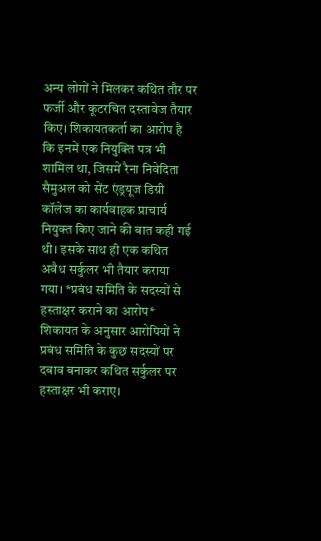अन्य लोगों ने मिलकर कथित तौर पर फर्जी और कूटरचित दस्तावेज तैयार किए। शिकायतकर्ता का आरोप है कि इनमें एक नियुक्ति पत्र भी शामिल था, जिसमें रैना निवेदिता सैमुअल को सेंट एंड्रयूज डिग्री कॉलेज का कार्यवाहक प्राचार्य नियुक्त किए जाने की बात कही गई थी। इसके साथ ही एक कथित अवैध सर्कुलर भी तैयार कराया गया। *प्रबंध समिति के सदस्यों से हस्ताक्षर कराने का आरोप* शिकायत के अनुसार आरोपियों ने प्रबंध समिति के कुछ सदस्यों पर दबाव बनाकर कथित सर्कुलर पर हस्ताक्षर भी कराए।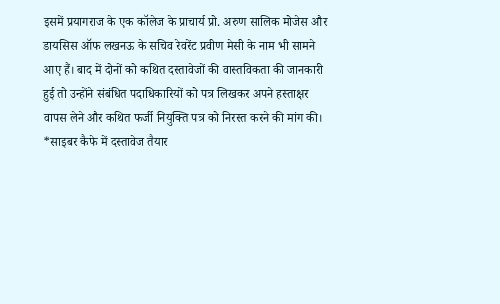इसमें प्रयागराज के एक कॉलेज के प्राचार्य प्रो. अरुण सालिक मोजेस और डायसिस ऑफ लखनऊ के सचिव रेवरेंट प्रवीण मेसी के नाम भी सामने आए हैं। बाद में दोनों को कथित दस्तावेजों की वास्तविकता की जानकारी हुई तो उन्होंने संबंधित पदाधिकारियों को पत्र लिखकर अपने हस्ताक्षर वापस लेने और कथित फर्जी नियुक्ति पत्र को निरस्त करने की मांग की। *साइबर कैफे में दस्तावेज तैयार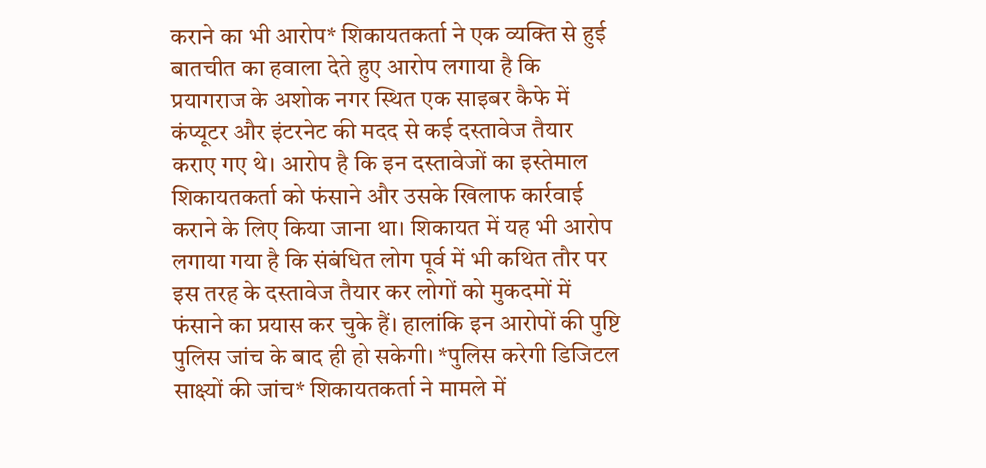कराने का भी आरोप* शिकायतकर्ता ने एक व्यक्ति से हुई बातचीत का हवाला देते हुए आरोप लगाया है कि प्रयागराज के अशोक नगर स्थित एक साइबर कैफे में कंप्यूटर और इंटरनेट की मदद से कई दस्तावेज तैयार कराए गए थे। आरोप है कि इन दस्तावेजों का इस्तेमाल शिकायतकर्ता को फंसाने और उसके खिलाफ कार्रवाई कराने के लिए किया जाना था। शिकायत में यह भी आरोप लगाया गया है कि संबंधित लोग पूर्व में भी कथित तौर पर इस तरह के दस्तावेज तैयार कर लोगों को मुकदमों में फंसाने का प्रयास कर चुके हैं। हालांकि इन आरोपों की पुष्टि पुलिस जांच के बाद ही हो सकेगी। *पुलिस करेगी डिजिटल साक्ष्यों की जांच* शिकायतकर्ता ने मामले में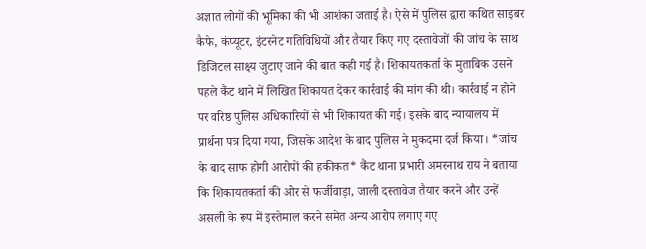अज्ञात लोगों की भूमिका की भी आशंका जताई है। ऐसे में पुलिस द्वारा कथित साइबर कैफे, कंप्यूटर, इंटरनेट गतिविधियों और तैयार किए गए दस्तावेजों की जांच के साथ डिजिटल साक्ष्य जुटाए जाने की बात कही गई है। शिकायतकर्ता के मुताबिक उसने पहले कैंट थाने में लिखित शिकायत देकर कार्रवाई की मांग की थी। कार्रवाई न होने पर वरिष्ठ पुलिस अधिकारियों से भी शिकायत की गई। इसके बाद न्यायालय में प्रार्थना पत्र दिया गया, जिसके आदेश के बाद पुलिस ने मुकदमा दर्ज किया। *जांच के बाद साफ होगी आरोपों की हकीकत* कैंट थाना प्रभारी अमरनाथ राय ने बताया कि शिकायतकर्ता की ओर से फर्जीवाड़ा, जाली दस्तावेज तैयार करने और उन्हें असली के रूप में इस्तेमाल करने समेत अन्य आरोप लगाए गए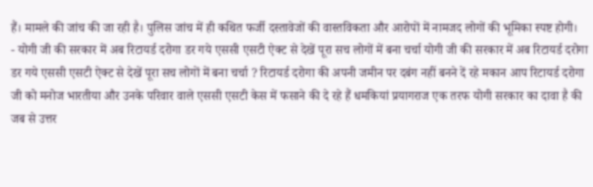हैं। मामले की जांच की जा रही है। पुलिस जांच में ही कथित फर्जी दस्तावेजों की वास्तविकता और आरोपों में नामजद लोगों की भूमिका स्पष्ट होगी।
- योगी जी की सरकार में अब रिटायर्ड दरोगा डर गये एससी एसटी ऐक्ट से देखें पूरा सच लोगों में बना चर्चा योगी जी की सरकार में अब रिटायर्ड दरोगा डर गये एससी एसटी ऐक्ट से देखें पूरा सच लोगों में बना चर्चा ? रिटायर्ड दरोगा की अपनी जमीन पर दबंग नहीं बनने दें रहे मकान आप रिटायर्ड दरोगा जी को मनोज भारतीया और उनके परिवार वाले एससी एसटी केस में फसाने की दे रहे हैं धमकियां प्रयागराज एक तरफ योगी सरकार का दावा है की जब से उत्तर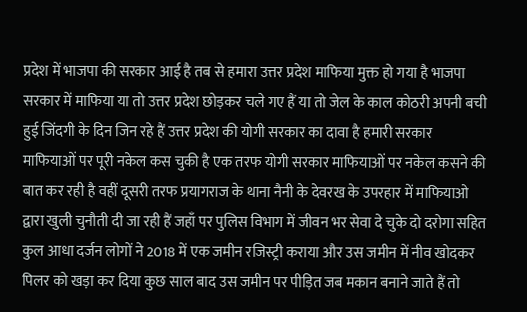प्रदेश में भाजपा की सरकार आई है तब से हमारा उत्तर प्रदेश माफिया मुक्त हो गया है भाजपा सरकार में माफिया या तो उत्तर प्रदेश छोड़कर चले गए हैं या तो जेल के काल कोठरी अपनी बची हुई जिंदगी के दिन जिन रहे हैं उत्तर प्रदेश की योगी सरकार का दावा है हमारी सरकार माफियाओं पर पूरी नकेल कस चुकी है एक तरफ योगी सरकार माफियाओं पर नकेल कसने की बात कर रही है वहीं दूसरी तरफ प्रयागराज के थाना नैनी के देवरख के उपरहार में माफियाओ द्वारा खुली चुनौती दी जा रही हैं जहाँ पर पुलिस विभाग में जीवन भर सेवा दे चुके दो दरोगा सहित कुल आधा दर्जन लोगों ने 2018 में एक जमीन रजिस्ट्री कराया और उस जमीन में नीव खोदकर पिलर को खड़ा कर दिया कुछ साल बाद उस जमीन पर पीड़ित जब मकान बनाने जाते हैं तो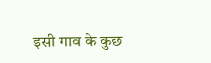इसी गाव के कुछ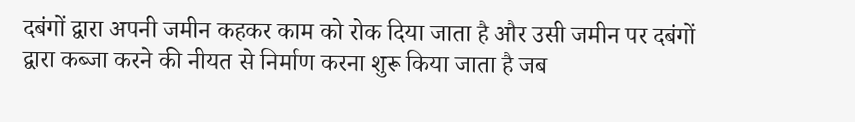दबंगों द्वारा अपनी जमीन कहकर काम को रोक दिया जाता है और उसी जमीन पर दबंगों द्वारा कब्जा करने की नीयत से निर्माण करना शुरू किया जाता है जब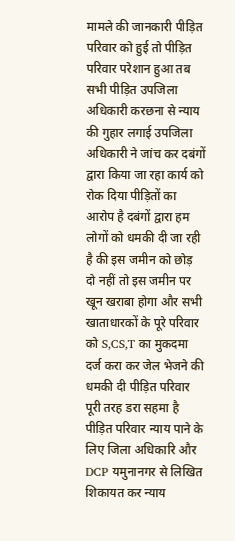मामले की जानकारी पीड़ित परिवार को हुई तो पीड़ित परिवार परेशान हुआ तब सभी पीड़ित उपजिला अधिकारी करछना से न्याय की गुहार लगाई उपजिला अधिकारी ने जांच कर दबंगों द्वारा किया जा रहा कार्य को रोक दिया पीड़ितों का आरोप है दबंगों द्वारा हम लोगों को धमकी दी जा रही है की इस जमीन को छोड़ दो नहीं तो इस जमीन पर खून खराबा होगा और सभी खाताधारकों के पूरे परिवार को S,CS,T का मुकदमा दर्ज करा कर जेल भेजने की धमकी दी पीड़ित परिवार पूरी तरह डरा सहमा है पीड़ित परिवार न्याय पाने के लिए जिला अधिकारि और DCP यमुनानगर से लिखित शिकायत कर न्याय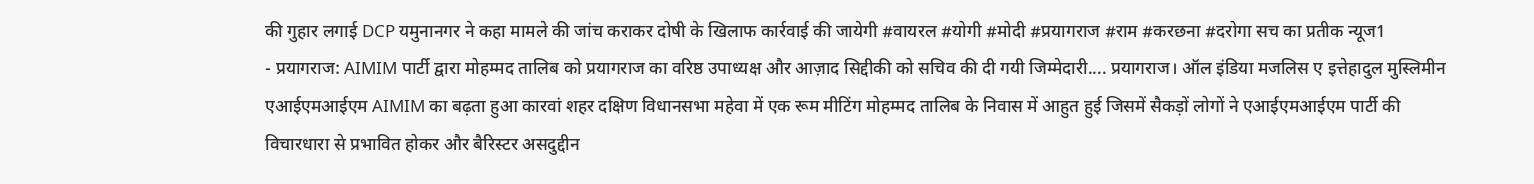की गुहार लगाई DCP यमुनानगर ने कहा मामले की जांच कराकर दोषी के खिलाफ कार्रवाई की जायेगी #वायरल #योगी #मोदी #प्रयागराज #राम #करछना #दरोगा सच का प्रतीक न्यूज1
- प्रयागराज: AIMIM पार्टी द्वारा मोहम्मद तालिब को प्रयागराज का वरिष्ठ उपाध्यक्ष और आज़ाद सिद्दीकी को सचिव की दी गयी जिम्मेदारी.... प्रयागराज। ऑल इंडिया मजलिस ए इत्तेहादुल मुस्लिमीन एआईएमआईएम AIMIM का बढ़ता हुआ कारवां शहर दक्षिण विधानसभा महेवा में एक रूम मीटिंग मोहम्मद तालिब के निवास में आहुत हुई जिसमें सैकड़ों लोगों ने एआईएमआईएम पार्टी की विचारधारा से प्रभावित होकर और बैरिस्टर असदुद्दीन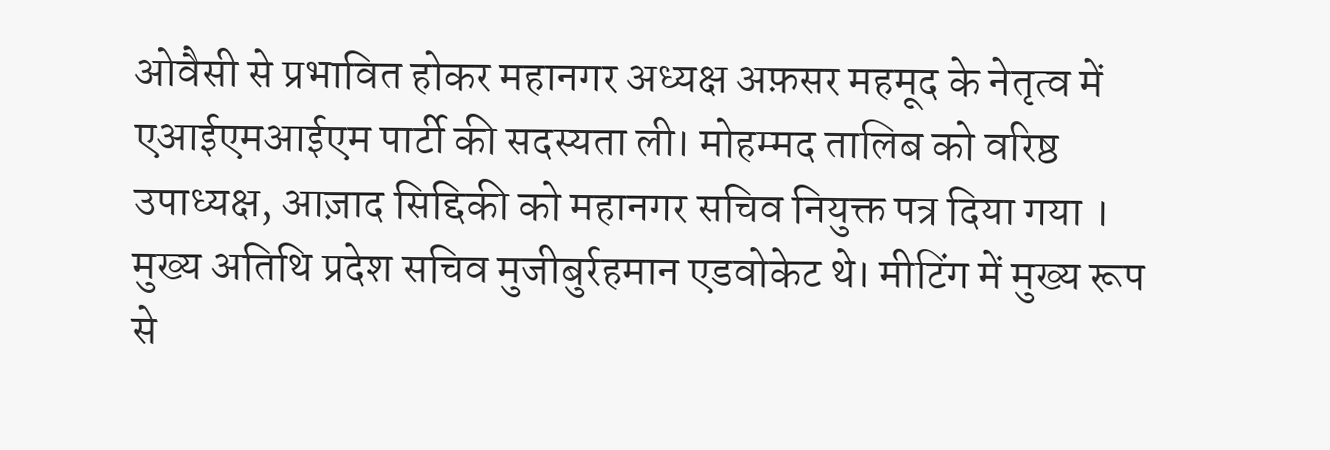ओवैसी से प्रभावित होकर महानगर अध्यक्ष अफ़सर महमूद के नेतृत्व में एआईएमआईएम पार्टी की सदस्यता ली। मोहम्मद तालिब को वरिष्ठ उपाध्यक्ष, आज़ाद सिद्दिकी को महानगर सचिव नियुक्त पत्र दिया गया । मुख्य अतिथि प्रदेश सचिव मुजीबुर्रहमान एडवोकेट थे। मीटिंग में मुख्य रूप से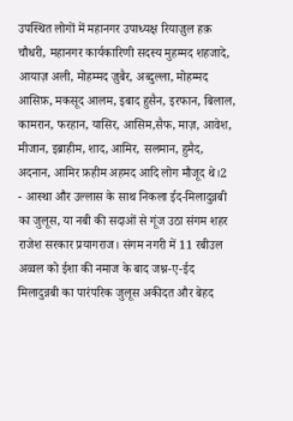उपस्थित लोगों में महानगर उपाध्यक्ष रियाज़ुल हक़ चौधरी, महानगर कार्यकारिणी सदस्य मुहम्मद शहजादे, आयाज़ अली, मोहम्मद ज़ुबैर, अब्दुल्ला, मोहम्मद आसिफ़, मकसूद आलम, इबाद हुसैन, इरफान, बिलाल, कामरान, फरहान, यासिर, आसिम,सैफ, माज़, आवेश, मीजान, इब्राहीम, शाद, आमिर, सलमान, हुमैद, अदनान, आमिर फ़हीम अहमद आदि लोग मौजूद थे।2
- आस्था और उल्लास के साथ निकला ईद-मिलादुन्नबी का जुलूस, या नबी की सदाओं से गूंज उठा संगम शहर राजेश सरकार प्रयागराज। संगम नगरी में 11 रबीउल अव्वल को ईशा की नमाज के बाद जश्न-ए-ईद मिलादुन्नबी का पारंपरिक जुलूस अकीदत और बेहद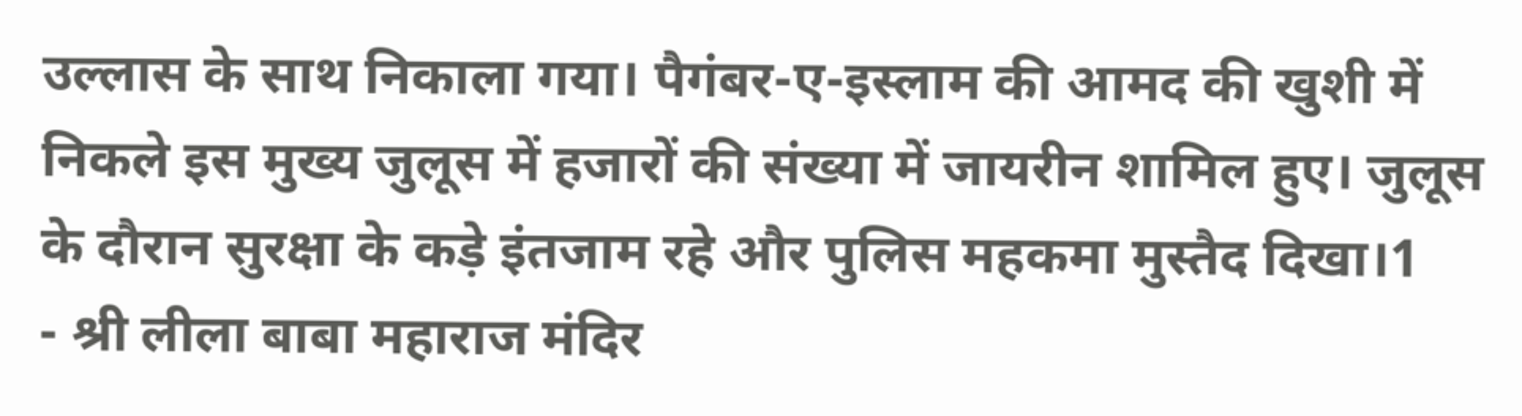उल्लास के साथ निकाला गया। पैगंबर-ए-इस्लाम की आमद की खुशी में निकले इस मुख्य जुलूस में हजारों की संख्या में जायरीन शामिल हुए। जुलूस के दौरान सुरक्षा के कड़े इंतजाम रहे और पुलिस महकमा मुस्तैद दिखा।1
- श्री लीला बाबा महाराज मंदिर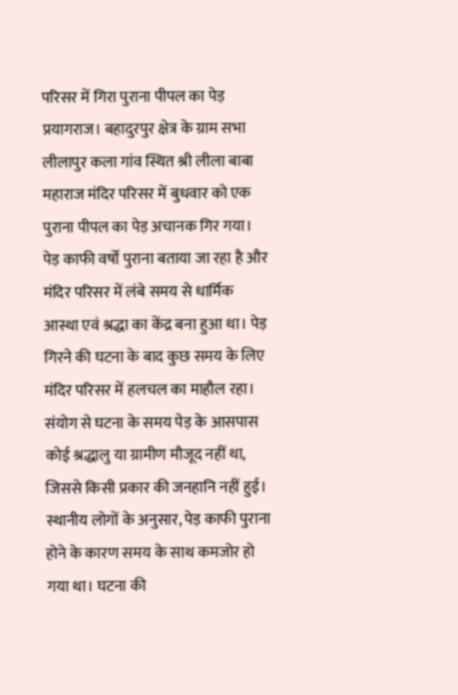परिसर में गिरा पुराना पीपल का पेड़ प्रयागराज। बहादुरपुर क्षेत्र के ग्राम सभा लीलापुर कला गांव स्थित श्री लीला बाबा महाराज मंदिर परिसर में बुधवार को एक पुराना पीपल का पेड़ अचानक गिर गया। पेड़ काफी वर्षों पुराना बताया जा रहा है और मंदिर परिसर में लंबे समय से धार्मिक आस्था एवं श्रद्धा का केंद्र बना हुआ था। पेड़ गिरने की घटना के बाद कुछ समय के लिए मंदिर परिसर में हलचल का माहौल रहा। संयोग से घटना के समय पेड़ के आसपास कोई श्रद्धालु या ग्रामीण मौजूद नहीं था, जिससे किसी प्रकार की जनहानि नहीं हुई। स्थानीय लोगों के अनुसार, पेड़ काफी पुराना होने के कारण समय के साथ कमजोर हो गया था। घटना की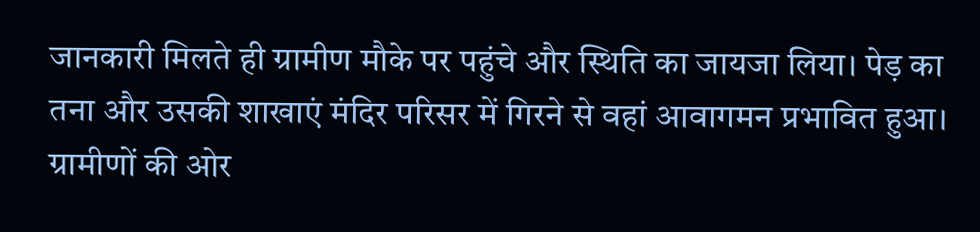जानकारी मिलते ही ग्रामीण मौके पर पहुंचे और स्थिति का जायजा लिया। पेड़ का तना और उसकी शाखाएं मंदिर परिसर में गिरने से वहां आवागमन प्रभावित हुआ। ग्रामीणों की ओर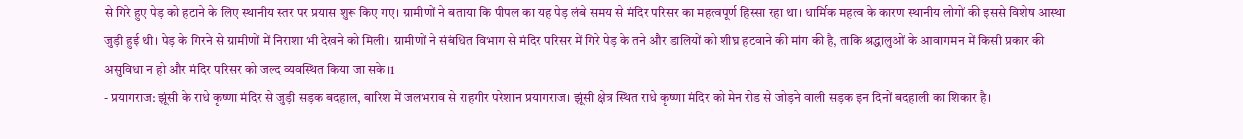से गिरे हुए पेड़ को हटाने के लिए स्थानीय स्तर पर प्रयास शुरू किए गए। ग्रामीणों ने बताया कि पीपल का यह पेड़ लंबे समय से मंदिर परिसर का महत्वपूर्ण हिस्सा रहा था। धार्मिक महत्व के कारण स्थानीय लोगों की इससे विशेष आस्था जुड़ी हुई थी। पेड़ के गिरने से ग्रामीणों में निराशा भी देखने को मिली। ग्रामीणों ने संबंधित विभाग से मंदिर परिसर में गिरे पेड़ के तने और डालियों को शीघ्र हटवाने की मांग की है, ताकि श्रद्धालुओं के आवागमन में किसी प्रकार की असुविधा न हो और मंदिर परिसर को जल्द व्यवस्थित किया जा सके।1
- प्रयागराज: झूंसी के राधे कृष्णा मंदिर से जुड़ी सड़क बदहाल, बारिश में जलभराव से राहगीर परेशान प्रयागराज। झूंसी क्षेत्र स्थित राधे कृष्णा मंदिर को मेन रोड से जोड़ने वाली सड़क इन दिनों बदहाली का शिकार है।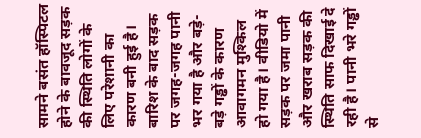सामने बसंत हॉस्पिटल होने के बावजूद सड़क की स्थिति लोगों के लिए परेशानी का कारण बनी हुई है। बारिश के बाद सड़क पर जगह-जगह पानी भर गया है और बड़े-बड़े गड्ढों के कारण आवागमन मुश्किल हो गया है। वीडियो में सड़क पर जमा पानी और खराब सड़क की स्थिति साफ दिखाई दे रही है। पानी भरे गड्ढों से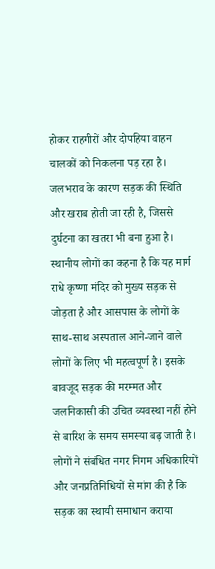होकर राहगीरों और दोपहिया वाहन चालकों को निकलना पड़ रहा है। जलभराव के कारण सड़क की स्थिति और खराब होती जा रही है, जिससे दुर्घटना का खतरा भी बना हुआ है। स्थानीय लोगों का कहना है कि यह मार्ग राधे कृष्णा मंदिर को मुख्य सड़क से जोड़ता है और आसपास के लोगों के साथ-साथ अस्पताल आने-जाने वाले लोगों के लिए भी महत्वपूर्ण है। इसके बावजूद सड़क की मरम्मत और जलनिकासी की उचित व्यवस्था नहीं होने से बारिश के समय समस्या बढ़ जाती है। लोगों ने संबंधित नगर निगम अधिकारियों और जनप्रतिनिधियों से मांग की है कि सड़क का स्थायी समाधान कराया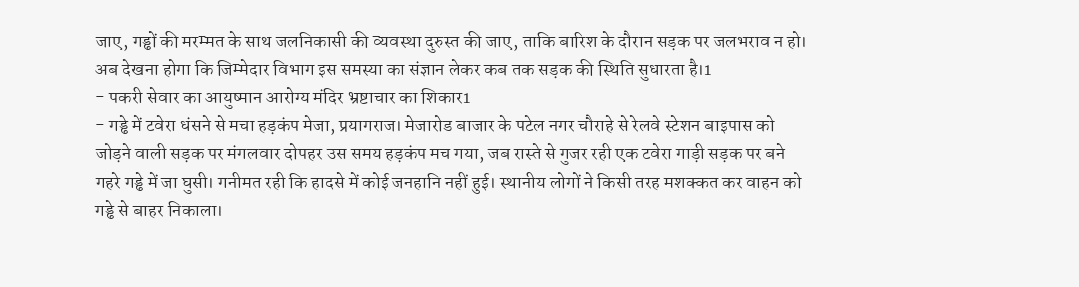जाए, गड्ढों की मरम्मत के साथ जलनिकासी की व्यवस्था दुरुस्त की जाए, ताकि बारिश के दौरान सड़क पर जलभराव न हो। अब देखना होगा कि जिम्मेदार विभाग इस समस्या का संज्ञान लेकर कब तक सड़क की स्थिति सुधारता है।1
- पकरी सेवार का आयुष्मान आरोग्य मंदिर भ्रष्टाचार का शिकार1
- गड्ढे में टवेरा धंसने से मचा हड़कंप मेजा, प्रयागराज। मेजारोड बाजार के पटेल नगर चौराहे से रेलवे स्टेशन बाइपास को जोड़ने वाली सड़क पर मंगलवार दोपहर उस समय हड़कंप मच गया, जब रास्ते से गुजर रही एक टवेरा गाड़ी सड़क पर बने गहरे गड्ढे में जा घुसी। गनीमत रही कि हादसे में कोई जनहानि नहीं हुई। स्थानीय लोगों ने किसी तरह मशक्कत कर वाहन को गड्ढे से बाहर निकाला।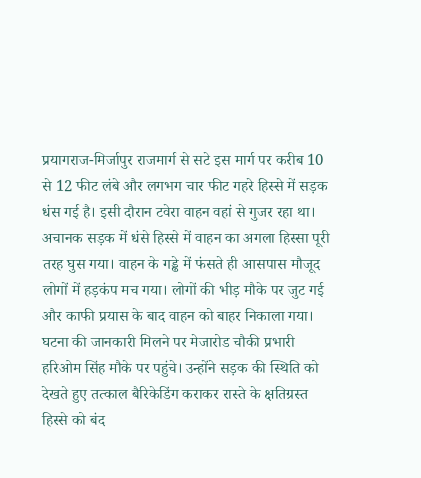प्रयागराज-मिर्जापुर राजमार्ग से सटे इस मार्ग पर करीब 10 से 12 फीट लंबे और लगभग चार फीट गहरे हिस्से में सड़क धंस गई है। इसी दौरान टवेरा वाहन वहां से गुजर रहा था। अचानक सड़क में धंसे हिस्से में वाहन का अगला हिस्सा पूरी तरह घुस गया। वाहन के गड्ढे में फंसते ही आसपास मौजूद लोगों में हड़कंप मच गया। लोगों की भीड़ मौके पर जुट गई और काफी प्रयास के बाद वाहन को बाहर निकाला गया। घटना की जानकारी मिलने पर मेजारोड चौकी प्रभारी हरिओम सिंह मौके पर पहुंचे। उन्होंने सड़क की स्थिति को देखते हुए तत्काल बैरिकेडिंग कराकर रास्ते के क्षतिग्रस्त हिस्से को बंद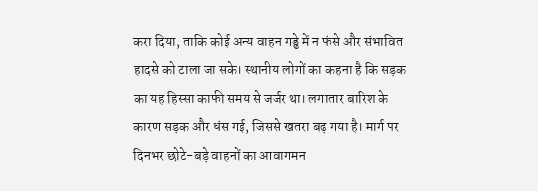करा दिया, ताकि कोई अन्य वाहन गड्ढे में न फंसे और संभावित हादसे को टाला जा सके। स्थानीय लोगों का कहना है कि सड़क का यह हिस्सा काफी समय से जर्जर था। लगातार बारिश के कारण सड़क और धंस गई, जिससे खतरा बढ़ गया है। मार्ग पर दिनभर छोटे-बड़े वाहनों का आवागमन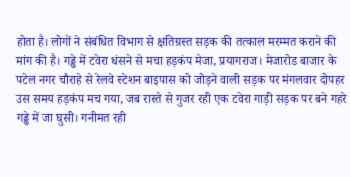होता है। लोगों ने संबंधित विभाग से क्षतिग्रस्त सड़क की तत्काल मरम्मत कराने की मांग की है। गड्ढे में टवेरा धंसने से मचा हड़कंप मेजा, प्रयागराज। मेजारोड बाजार के पटेल नगर चौराहे से रेलवे स्टेशन बाइपास को जोड़ने वाली सड़क पर मंगलवार दोपहर उस समय हड़कंप मच गया, जब रास्ते से गुजर रही एक टवेरा गाड़ी सड़क पर बने गहरे गड्ढे में जा घुसी। गनीमत रही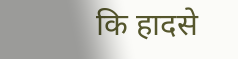कि हादसे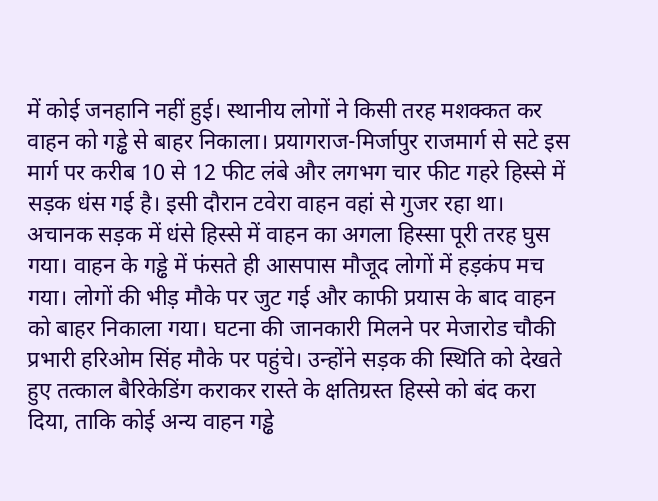में कोई जनहानि नहीं हुई। स्थानीय लोगों ने किसी तरह मशक्कत कर वाहन को गड्ढे से बाहर निकाला। प्रयागराज-मिर्जापुर राजमार्ग से सटे इस मार्ग पर करीब 10 से 12 फीट लंबे और लगभग चार फीट गहरे हिस्से में सड़क धंस गई है। इसी दौरान टवेरा वाहन वहां से गुजर रहा था। अचानक सड़क में धंसे हिस्से में वाहन का अगला हिस्सा पूरी तरह घुस गया। वाहन के गड्ढे में फंसते ही आसपास मौजूद लोगों में हड़कंप मच गया। लोगों की भीड़ मौके पर जुट गई और काफी प्रयास के बाद वाहन को बाहर निकाला गया। घटना की जानकारी मिलने पर मेजारोड चौकी प्रभारी हरिओम सिंह मौके पर पहुंचे। उन्होंने सड़क की स्थिति को देखते हुए तत्काल बैरिकेडिंग कराकर रास्ते के क्षतिग्रस्त हिस्से को बंद करा दिया, ताकि कोई अन्य वाहन गड्ढे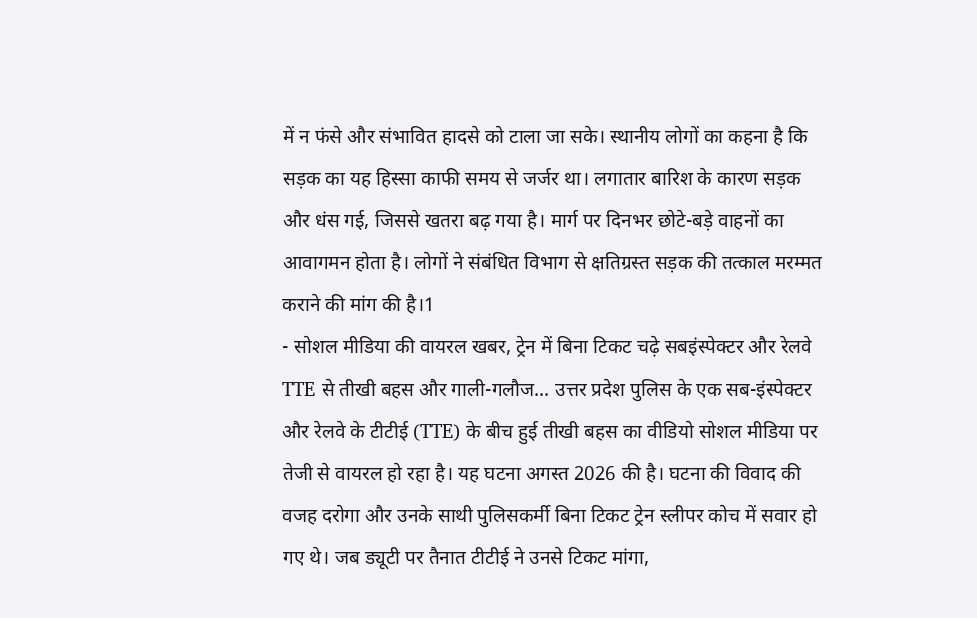में न फंसे और संभावित हादसे को टाला जा सके। स्थानीय लोगों का कहना है कि सड़क का यह हिस्सा काफी समय से जर्जर था। लगातार बारिश के कारण सड़क और धंस गई, जिससे खतरा बढ़ गया है। मार्ग पर दिनभर छोटे-बड़े वाहनों का आवागमन होता है। लोगों ने संबंधित विभाग से क्षतिग्रस्त सड़क की तत्काल मरम्मत कराने की मांग की है।1
- सोशल मीडिया की वायरल खबर, ट्रेन में बिना टिकट चढ़े सबइंस्पेक्टर और रेलवे TTE से तीखी बहस और गाली-गलौज... उत्तर प्रदेश पुलिस के एक सब-इंस्पेक्टर और रेलवे के टीटीई (TTE) के बीच हुई तीखी बहस का वीडियो सोशल मीडिया पर तेजी से वायरल हो रहा है। यह घटना अगस्त 2026 की है। घटना की विवाद की वजह दरोगा और उनके साथी पुलिसकर्मी बिना टिकट ट्रेन स्लीपर कोच में सवार हो गए थे। जब ड्यूटी पर तैनात टीटीई ने उनसे टिकट मांगा,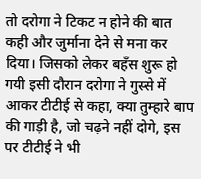तो दरोगा ने टिकट न होने की बात कही और जुर्माना देने से मना कर दिया। जिसको लेकर बहँस शुरू हो गयी इसी दौरान दरोगा ने गुस्से में आकर टीटीई से कहा, क्या तुम्हारे बाप की गाड़ी है, जो चढ़ने नहीं दोगे, इस पर टीटीई ने भी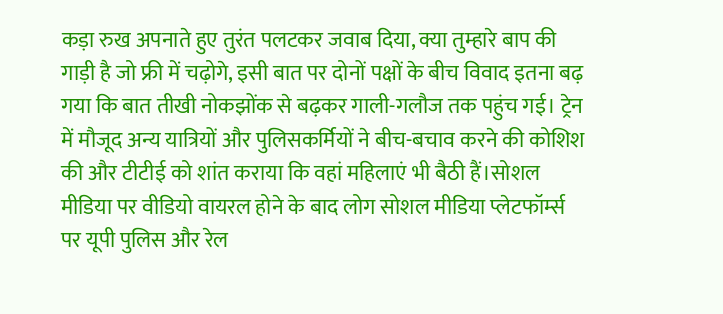कड़ा रुख अपनाते हुए तुरंत पलटकर जवाब दिया, क्या तुम्हारे बाप की गाड़ी है जो फ्री में चढ़ोगे, इसी बात पर दोनों पक्षों के बीच विवाद इतना बढ़ गया कि बात तीखी नोकझोंक से बढ़कर गाली-गलौज तक पहुंच गई। ट्रेन में मौजूद अन्य यात्रियों और पुलिसकर्मियों ने बीच-बचाव करने की कोशिश की और टीटीई को शांत कराया कि वहां महिलाएं भी बैठी हैं।सोशल मीडिया पर वीडियो वायरल होने के बाद लोग सोशल मीडिया प्लेटफॉर्म्स पर यूपी पुलिस और रेल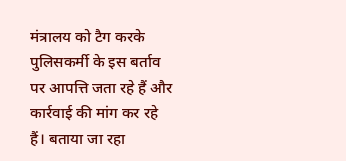मंत्रालय को टैग करके पुलिसकर्मी के इस बर्ताव पर आपत्ति जता रहे हैं और कार्रवाई की मांग कर रहे हैं। बताया जा रहा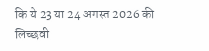कि ये 23 या 24 अगस्त 2026 की लिच्छवी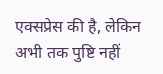एक्सप्रेस की है, लेकिन अभी तक पुष्टि नहीं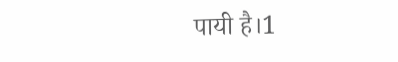पायी है।1